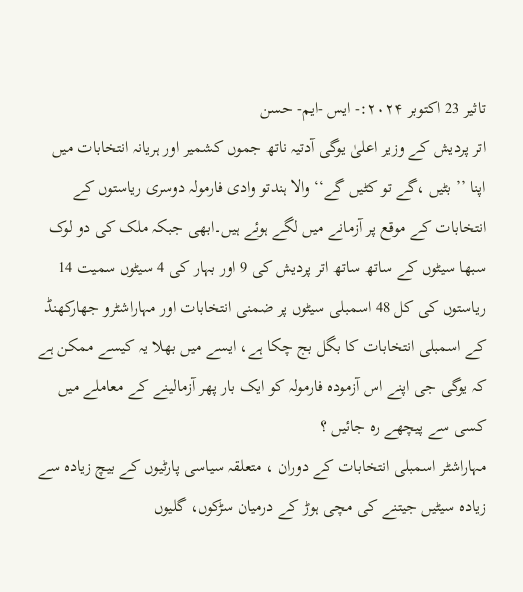تاثیر 23 اکتوبر ۲۰۲۴:- ایس -ایم- حسن
اتر پردیش کے وزیر اعلیٰ یوگی آدتیہ ناتھ جموں کشمیر اور ہریانہ انتخابات میں اپنا ’’ بٹیں ،گے تو کٹیں گے‘‘ والا ہندتو وادی فارمولہ دوسری ریاستوں کے انتخابات کے موقع پر آزمانے میں لگے ہوئے ہیں۔ابھی جبکہ ملک کی دو لوک سبھا سیٹوں کے ساتھ ساتھ اتر پردیش کی 9 اور بہار کی 4 سیٹوں سمیت 14 ریاستوں کی کل 48 اسمبلی سیٹوں پر ضمنی انتخابات اور مہاراشٹرو جھارکھنڈ کے اسمبلی انتخابات کا بگل بج چکا ہے، ایسے میں بھلا یہ کیسے ممکن ہے کہ یوگی جی اپنے اس آزمودہ فارمولہ کو ایک بار پھر آزمالینے کے معاملے میں کسی سے پیچھے رہ جائیں ؟
مہاراشٹر اسمبلی انتخابات کے دوران ، متعلقہ سیاسی پارٹیوں کے بیچ زیادہ سے زیادہ سیٹیں جیتنے کی مچی ہوڑ کے درمیان سڑکوں، گلیوں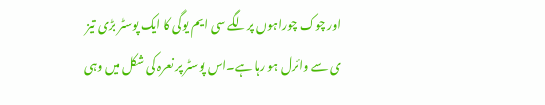اور چوک چوراہوں پرلگے سی ایم یوگی کا ایک پوسٹر بڑی تیز ی سے وائرل ہو رہا ہے۔اس پوسٹر پر نعرہ کی شکل میں وہی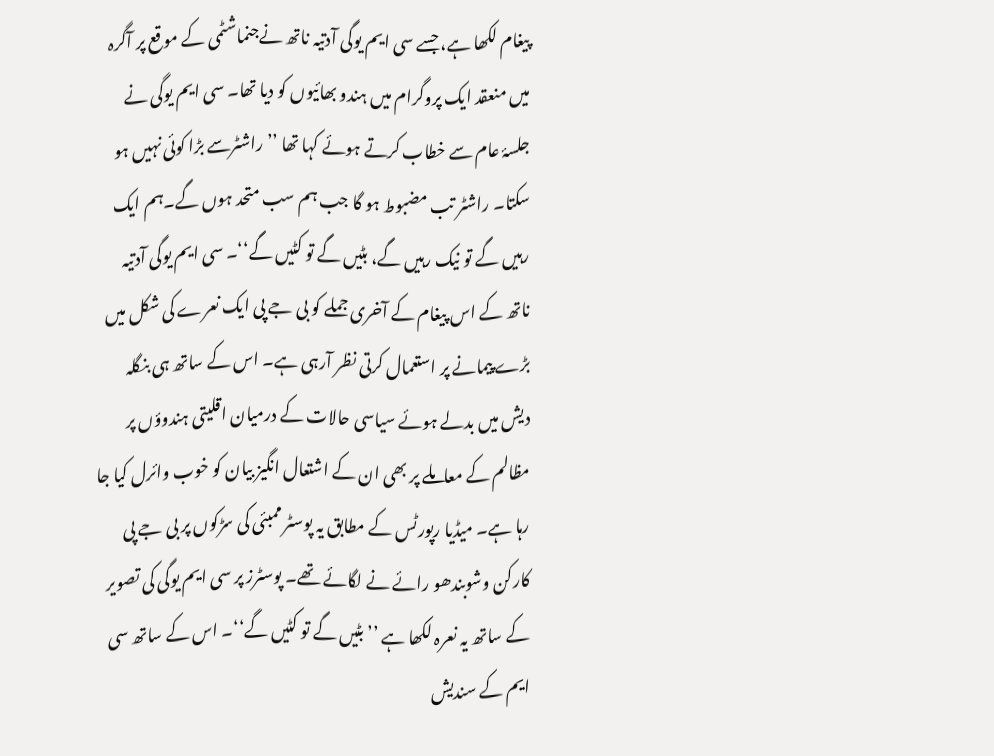پیغام لکھا ہے، جسے سی ایم یوگی آدتیہ ناتھ نےجنماشٹمی کے موقع پر آگرہ میں منعقد ایک پروگرام میں ہندو بھائیوں کو دیا تھا۔ سی ایم یوگی نے جلسۂ عام سے خطاب کرتے ہوئے کہا تھا ’’ راشٹرسے بڑا کوئی نہیں ہو سکتا۔ راشٹر تب مضبوط ہو گا جب ہم سب متحد ہوں گے۔ہم ایک رہیں گے تو نیک رہیں گے، بٹیں گے تو کٹیں گے‘‘۔ سی ایم یوگی آدتیہ ناتھ کے اس پیغام کے آخری جملے کو بی جے پی ایک نعرے کی شکل میں بڑے پیمانے پر استعمال کرتی نظر آرہی ہے۔ اس کے ساتھ ہی بنگلہ دیش میں بدلے ہوئے سیاسی حالات کے درمیان اقلیتی ہندوؤں پر مظالم کے معاملے پر بھی ان کے اشتعال انگیز بیان کو خوب وائرل کیا جا رہا ہے۔ میڈیا رپورٹس کے مطابق یہ پوسٹر ممبئی کی سڑکوں پر بی جے پی کارکن وشوبندھو رائے نے لگائے تھے۔ پوسٹرز پر سی ایم یوگی کی تصویر کے ساتھ یہ نعرہ لکھا ہے ’’بٹیں گے تو کٹیں گے‘‘۔ اس کے ساتھ سی ایم کے سندیش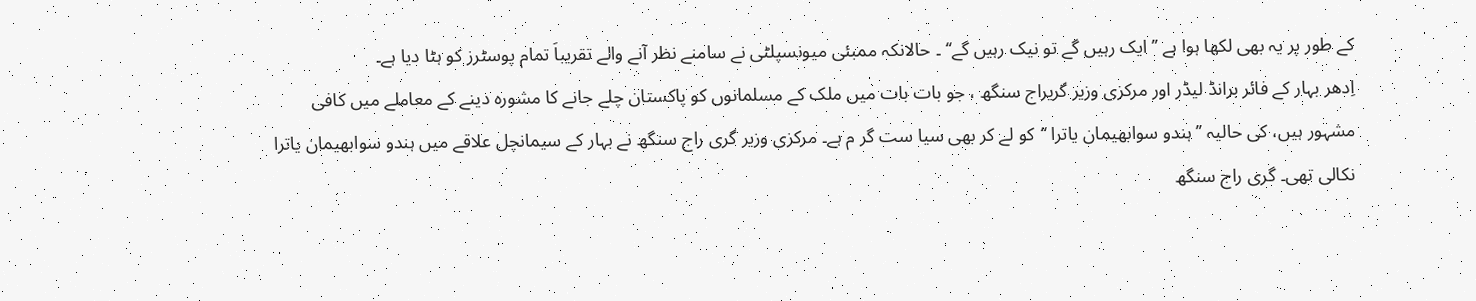کے طور پر یہ بھی لکھا ہوا ہے ’’ ایک رہیں گے تو نیک رہیں گے‘‘ ۔ حالانکہ ممبئی میونسپلٹی نے سامنے نظر آنے والے تقریباَ تمام پوسٹرز کو ہٹا دیا ہے۔
اِدھر بہار کے فائر برانڈ لیڈر اور مرکزی وزیر گریراج سنگھ ، جو بات بات میں ملک کے مسلمانوں کو پاکستان چلے جانے کا مشورہ دینے کے معاملے میں کافی مشہور ہیں، کی حالیہ ’’ہندو سوابھیمان یاترا ‘‘کو لے کر بھی سیا ست گر م ہے۔ مرکزی وزیر گری راج سنگھ نے بہار کے سیمانچل علاقے میں ہندو سوابھیمان یاترا نکالی تھی۔ گری راج سنگھ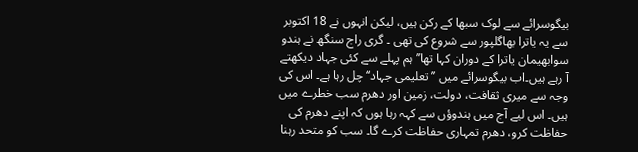بیگوسرائے سے لوک سبھا کے رکن ہیں، لیکن انہوں نے 18 اکتوبر سے یہ یاترا بھاگلپور سے شروع کی تھی ۔ گری راج سنگھ نے ہندو سوابھیمان یاترا کے دوران کہا تھا’’ ہم پہلے سے کئی جہاد دیکھتے آ رہے ہیں۔اب بیگوسرائے میں ’’تعلیمی جہاد‘‘ چل رہا ہے۔ اس کی وجہ سے میری ثقافت، دولت، زمین اور دھرم سب خطرے میں ہیں۔ اس لیے آج میں ہندوؤں سے کہہ رہا ہوں کہ اپنے دھرم کی حفاظت کرو، دھرم تمہاری حفاظت کرے گا۔ سب کو متحد رہنا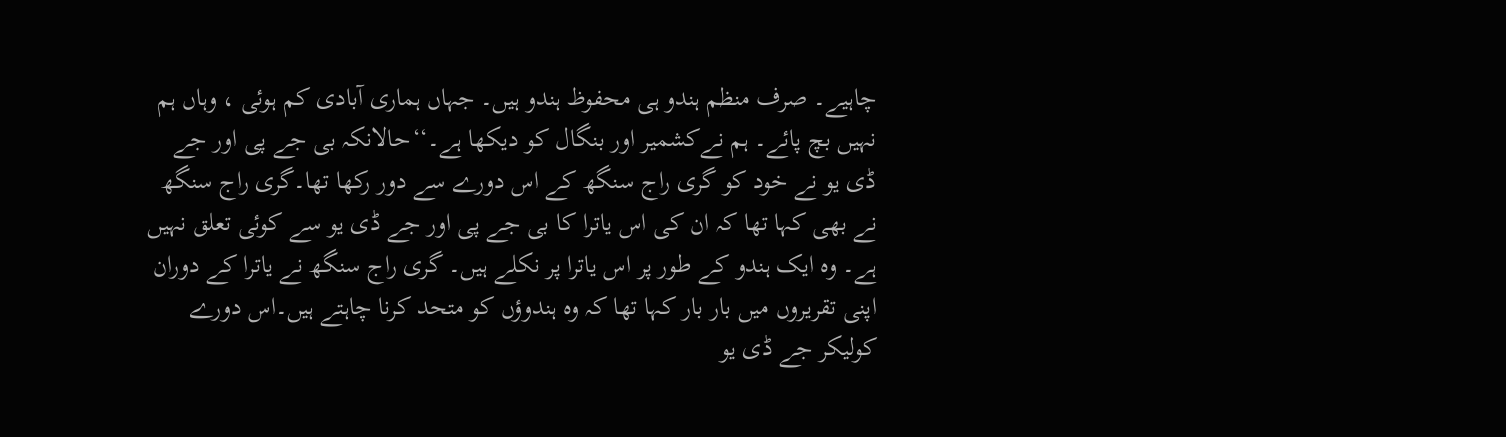چاہیے۔ صرف منظم ہندو ہی محفوظ ہندو ہیں۔ جہاں ہماری آبادی کم ہوئی ، وہاں ہم نہیں بچ پائے۔ ہم نےکشمیر اور بنگال کو دیکھا ہے۔‘‘حالانکہ بی جے پی اور جے ڈی یو نے خود کو گری راج سنگھ کے اس دورے سے دور رکھا تھا۔گری راج سنگھ نے بھی کہا تھا کہ ان کی اس یاترا کا بی جے پی اور جے ڈی یو سے کوئی تعلق نہیں ہے۔ وہ ایک ہندو کے طور پر اس یاترا پر نکلے ہیں۔ گری راج سنگھ نے یاترا کے دوران اپنی تقریروں میں بار بار کہا تھا کہ وہ ہندوؤں کو متحد کرنا چاہتے ہیں۔اس دورے کولیکر جے ڈی یو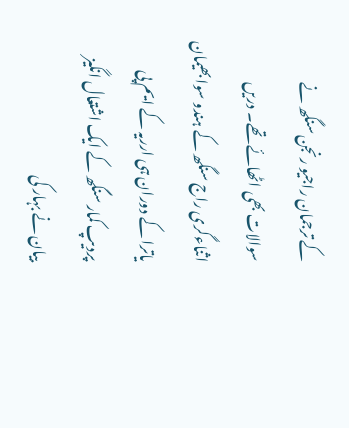کے ترجمان راجیو رنجن سنگھ نے سوالات بھی اٹھائے تھے۔ دریں اثناءگری راج سنگھ کے ہندو سوابھیمان یاترا کے دوران ہی ارریہ کے ایم پی پردیپ کمار سنگھ کے ایک اشتعال انگیز بیان نے بہار کی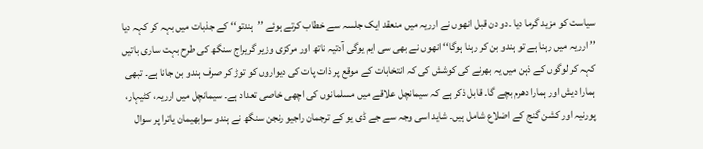سیاست کو مزید گرما دیا ۔دو دن قبل انھوں نے ارریہ میں منعقد ایک جلسہ سے خطاب کرتے ہوئے ’’ہندتو‘‘ کے جذبات میں بہہ کر کہہ دیا ’’ ارریہ میں رہنا ہے تو ہندو بن کر رہنا ہوگا‘‘ انھوں نے بھی سی ایم یوگی آدتیہ ناتھ اور مرکزی وزیر گریراج سنگھ کی طرح بہت ساری باتیں کہہ کر لوگوں کے ذہن میں یہ بھرنے کی کوشش کی کہ انتخابات کے موقع پر ذات پات کی دیواروں کو توڑ کر صرف ہندو بن جانا ہے۔ تبھی ہمارا دیش اور ہمارا دھرم بچے گا۔ قابل ذکر ہے کہ سیمانچل علاقے میں مسلمانوں کی اچھی خاصی تعداد ہے۔ سیمانچل میں ارریہ، کٹیہار، پورنیہ اور کشن گنج کے اضلاع شامل ہیں۔ شاید اسی وجہ سے جے ڈی یو کے ترجمان راجیو رنجن سنگھ نے ہندو سوابھیمان یاترا پر سوال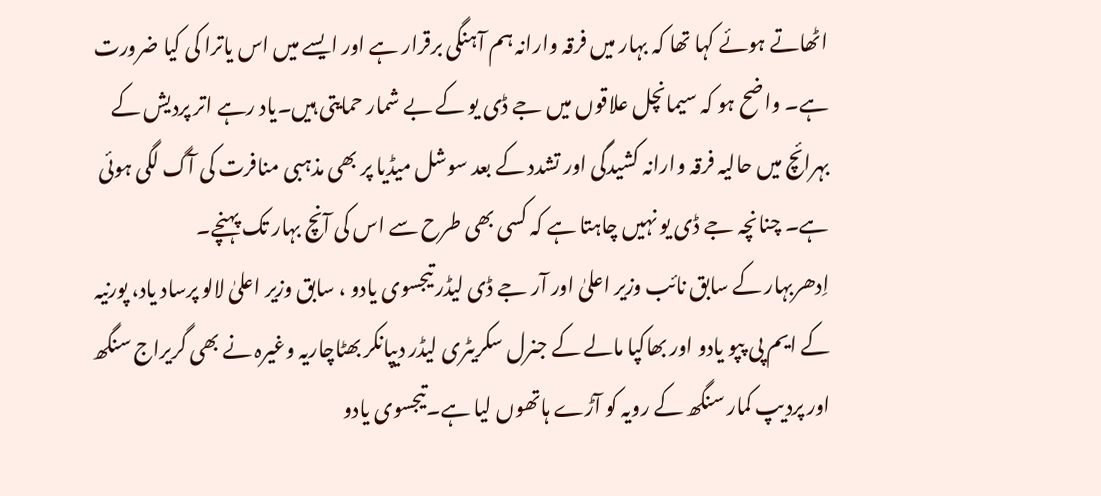اٹھاتے ہوئے کہا تھا کہ بہار میں فرقہ وارانہ ہم آہنگی برقرار ہے اور ایسے میں اس یاترا کی کیا ضرورت ہے۔ واضح ہو کہ سیمانچل علاقوں میں جے ڈی یو کے بے شمار حمایتی ہیں۔یاد رہے اتر پردیش کے بہرائچ میں حالیہ فرقہ وارانہ کشیدگی اور تشدد کے بعد سوشل میڈیا پر بھی مذہبی منافرت کی آگ لگی ہوئی ہے۔ چنانچہ جے ڈی یو نہیں چاہتا ہے کہ کسی بھی طرح سے اس کی آنچ بہار تک پہنچے۔
اِدھربہار کے سابق نائب وزیر اعلیٰ اور آر جے ڈی لیڈر تیجسوی یادو ، سابق وزیر اعلیٰ لالو پرساد یاد، پورنیہ کے ایم پی پپو یادو اور بھاکپا مالے کے جنرل سکریٹری لیڈر دیپانکر بھٹاچاریہ وغیرہ نے بھی گریراج سنگھ اور پردیپ کمار سنگھ کے رویہ کو آڑے ہاتھوں لیا ہے۔تیجسوی یادو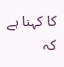کا کہنا ہے کہ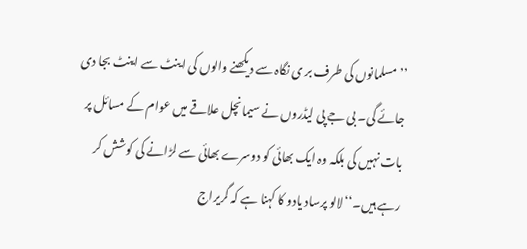’’مسلمانوں کی طرف بر ی نگاہ سے دیکھنے والوں کی اینٹ سے اینٹ بجا دی جائے گی۔ بی جے پی لیڈروں نے سیمانچل علاقے میں عوام کے مسائل پر بات نہیں کی بلکہ وہ ایک بھائی کو دوسرے بھائی سے لڑانے کی کوشش کر رہے ہیں۔‘‘لالو پرساد یادو کا کہنا ہے کہ گریراج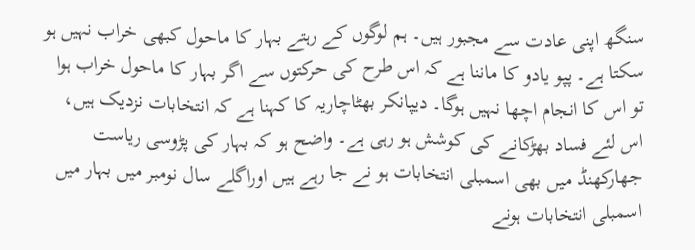سنگھ اپنی عادت سے مجبور ہیں۔ ہم لوگوں کے رہتے بہار کا ماحول کبھی خراب نہیں ہو سکتا ہے۔ پپو یادو کا ماننا ہے کہ اس طرح کی حرکتوں سے اگر بہار کا ماحول خراب ہوا تو اس کا انجام اچھا نہیں ہوگا۔ دیپانکر بھٹاچاریہ کا کہنا ہے کہ انتخابات نزدیک ہیں، اس لئے فساد بھڑکانے کی کوشش ہو رہی ہے۔ واضح ہو کہ بہار کی پڑوسی ریاست جھارکھنڈ میں بھی اسمبلی انتخابات ہو نے جا رہے ہیں اوراگلے سال نومبر میں بہار میں اسمبلی انتخابات ہونے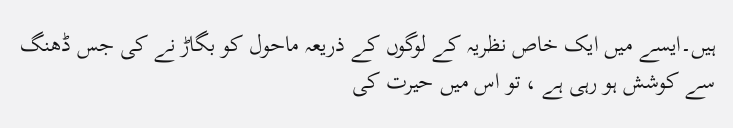ہیں۔ایسے میں ایک خاص نظریہ کے لوگوں کے ذریعہ ماحول کو بگاڑ نے کی جس ڈھنگ سے کوشش ہو رہی ہے ، تو اس میں حیرت کی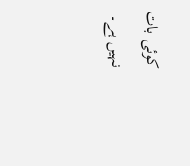کوئی بات نہیں ہے۔